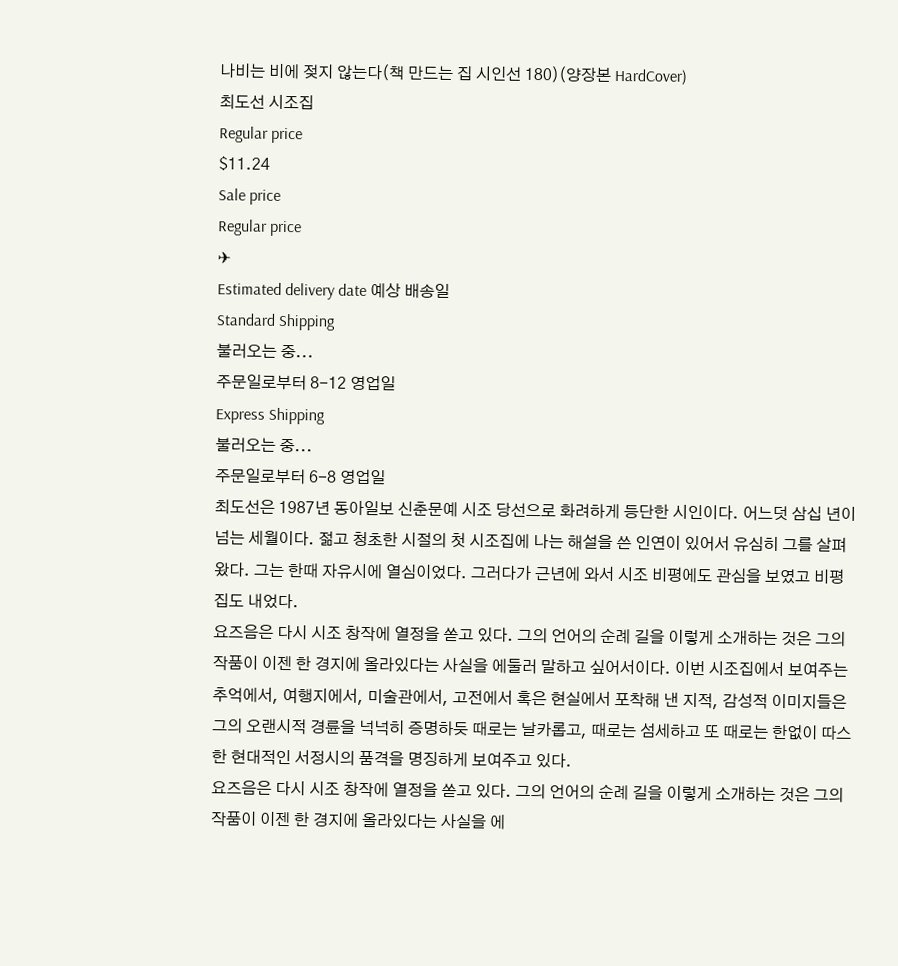나비는 비에 젖지 않는다(책 만드는 집 시인선 180)(양장본 HardCover)
최도선 시조집
Regular price
$11.24
Sale price
Regular price
✈
Estimated delivery date 예상 배송일
Standard Shipping
불러오는 중...
주문일로부터 8-12 영업일
Express Shipping
불러오는 중...
주문일로부터 6-8 영업일
최도선은 1987년 동아일보 신춘문예 시조 당선으로 화려하게 등단한 시인이다. 어느덧 삼십 년이 넘는 세월이다. 젊고 청초한 시절의 첫 시조집에 나는 해설을 쓴 인연이 있어서 유심히 그를 살펴왔다. 그는 한때 자유시에 열심이었다. 그러다가 근년에 와서 시조 비평에도 관심을 보였고 비평집도 내었다.
요즈음은 다시 시조 창작에 열정을 쏟고 있다. 그의 언어의 순례 길을 이렇게 소개하는 것은 그의 작품이 이젠 한 경지에 올라있다는 사실을 에둘러 말하고 싶어서이다. 이번 시조집에서 보여주는 추억에서, 여행지에서, 미술관에서, 고전에서 혹은 현실에서 포착해 낸 지적, 감성적 이미지들은 그의 오랜시적 경륜을 넉넉히 증명하듯 때로는 날카롭고, 때로는 섬세하고 또 때로는 한없이 따스한 현대적인 서정시의 품격을 명징하게 보여주고 있다.
요즈음은 다시 시조 창작에 열정을 쏟고 있다. 그의 언어의 순례 길을 이렇게 소개하는 것은 그의 작품이 이젠 한 경지에 올라있다는 사실을 에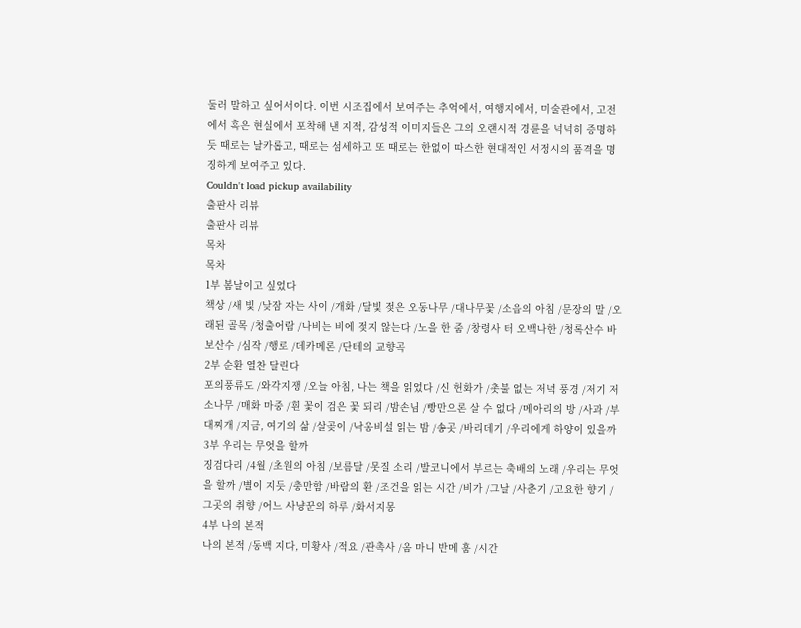둘러 말하고 싶어서이다. 이번 시조집에서 보여주는 추억에서, 여행지에서, 미술관에서, 고전에서 혹은 현실에서 포착해 낸 지적, 감성적 이미지들은 그의 오랜시적 경륜을 넉넉히 증명하듯 때로는 날카롭고, 때로는 섬세하고 또 때로는 한없이 따스한 현대적인 서정시의 품격을 명징하게 보여주고 있다.
Couldn't load pickup availability
출판사 리뷰
출판사 리뷰
목차
목차
1부 봄날이고 싶었다
책상 /새 빛 /낮잠 자는 사이 /개화 /달빛 젖은 오동나무 /대나무꽃 /소읍의 아침 /문장의 말 /오래된 골목 /청출어람 /나비는 비에 젖지 않는다 /노을 한 줌 /창령사 터 오백나한 /청록산수 바보산수 /심작 /행로 /데카메론 /단테의 교향곡
2부 순환 열찬 달린다
포의풍류도 /와각지쟁 /오늘 아침, 나는 책을 읽었다 /신 헌화가 /촛불 없는 저녁 풍경 /저기 저 소나무 /매화 마중 /흰 꽃이 검은 꽃 되리 /밤손님 /빵만으론 살 수 없다 /메아리의 방 /사과 /부대찌개 /지금, 여기의 삶 /살곶이 /낙옹비설 읽는 밤 /송곳 /바리데기 /우리에게 하양이 있을까
3부 우리는 무엇을 할까
징검다리 /4월 /초원의 아침 /보름달 /못질 소리 /발코니에서 부르는 축배의 노래 /우리는 무엇을 할까 /별이 지듯 /충만함 /바람의 환 /조건을 읽는 시간 /비가 /그날 /사춘기 /고요한 향기 /그곳의 취향 /어느 사냥꾼의 하루 /화서지몽
4부 나의 본적
나의 본적 /동백 지다, 미황사 /적요 /관촉사 /옴 마니 반메 훔 /시간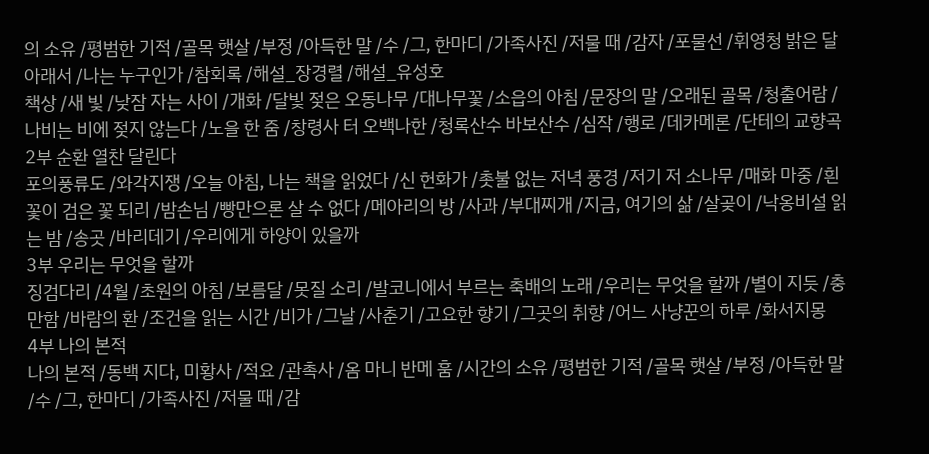의 소유 /평범한 기적 /골목 햇살 /부정 /아득한 말 /수 /그, 한마디 /가족사진 /저물 때 /감자 /포물선 /휘영청 밝은 달 아래서 /나는 누구인가 /참회록 /해설_장경렬 /해설_유성호
책상 /새 빛 /낮잠 자는 사이 /개화 /달빛 젖은 오동나무 /대나무꽃 /소읍의 아침 /문장의 말 /오래된 골목 /청출어람 /나비는 비에 젖지 않는다 /노을 한 줌 /창령사 터 오백나한 /청록산수 바보산수 /심작 /행로 /데카메론 /단테의 교향곡
2부 순환 열찬 달린다
포의풍류도 /와각지쟁 /오늘 아침, 나는 책을 읽었다 /신 헌화가 /촛불 없는 저녁 풍경 /저기 저 소나무 /매화 마중 /흰 꽃이 검은 꽃 되리 /밤손님 /빵만으론 살 수 없다 /메아리의 방 /사과 /부대찌개 /지금, 여기의 삶 /살곶이 /낙옹비설 읽는 밤 /송곳 /바리데기 /우리에게 하양이 있을까
3부 우리는 무엇을 할까
징검다리 /4월 /초원의 아침 /보름달 /못질 소리 /발코니에서 부르는 축배의 노래 /우리는 무엇을 할까 /별이 지듯 /충만함 /바람의 환 /조건을 읽는 시간 /비가 /그날 /사춘기 /고요한 향기 /그곳의 취향 /어느 사냥꾼의 하루 /화서지몽
4부 나의 본적
나의 본적 /동백 지다, 미황사 /적요 /관촉사 /옴 마니 반메 훔 /시간의 소유 /평범한 기적 /골목 햇살 /부정 /아득한 말 /수 /그, 한마디 /가족사진 /저물 때 /감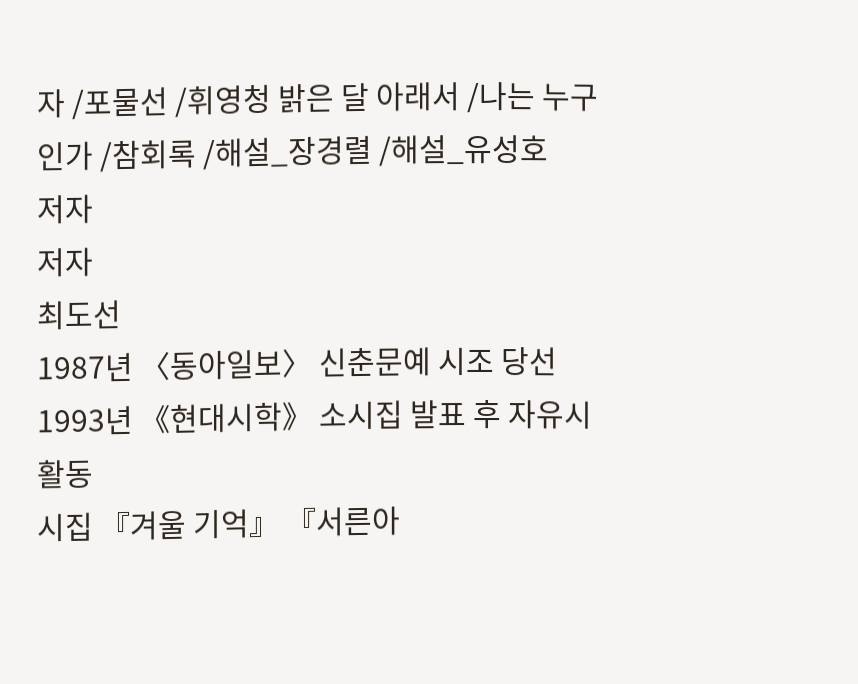자 /포물선 /휘영청 밝은 달 아래서 /나는 누구인가 /참회록 /해설_장경렬 /해설_유성호
저자
저자
최도선
1987년 〈동아일보〉 신춘문예 시조 당선
1993년 《현대시학》 소시집 발표 후 자유시 활동
시집 『겨울 기억』 『서른아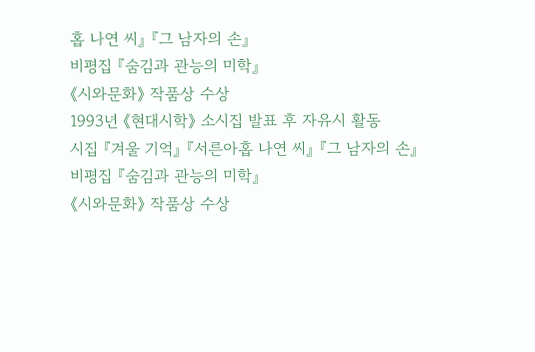홉 나연 씨』 『그 남자의 손』
비평집 『숨김과 관능의 미학』
《시와문화》 작품상 수상
1993년 《현대시학》 소시집 발표 후 자유시 활동
시집 『겨울 기억』 『서른아홉 나연 씨』 『그 남자의 손』
비평집 『숨김과 관능의 미학』
《시와문화》 작품상 수상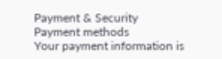Payment & Security
Payment methods
Your payment information is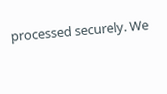processed securely. We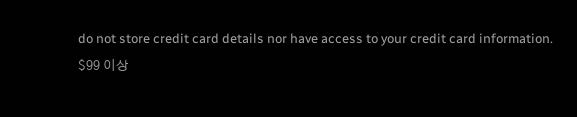do not store credit card details nor have access to your credit card information.
$99 이상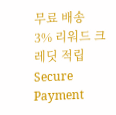무료 배송
3% 리워드 크레딧 적립
Secure Payment